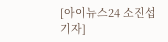[아이뉴스24 소진섭 기자]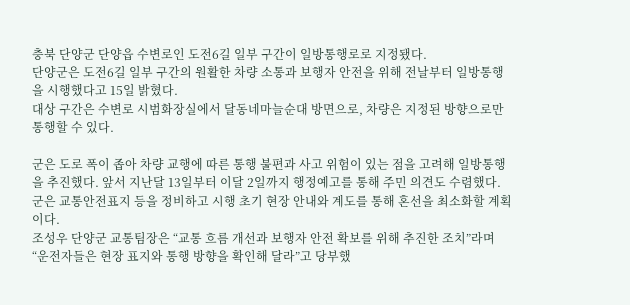충북 단양군 단양읍 수변로인 도전6길 일부 구간이 일방통행로로 지정됐다.
단양군은 도전6길 일부 구간의 원활한 차량 소통과 보행자 안전을 위해 전날부터 일방통행을 시행했다고 15일 밝혔다.
대상 구간은 수변로 시범화장실에서 달동네마늘순대 방면으로, 차량은 지정된 방향으로만 통행할 수 있다.

군은 도로 폭이 좁아 차량 교행에 따른 통행 불편과 사고 위험이 있는 점을 고려해 일방통행을 추진했다. 앞서 지난달 13일부터 이달 2일까지 행정예고를 통해 주민 의견도 수렴했다.
군은 교통안전표지 등을 정비하고 시행 초기 현장 안내와 계도를 통해 혼선을 최소화할 계획이다.
조성우 단양군 교통팀장은 “교통 흐름 개선과 보행자 안전 확보를 위해 추진한 조치”라며 “운전자들은 현장 표지와 통행 방향을 확인해 달라”고 당부했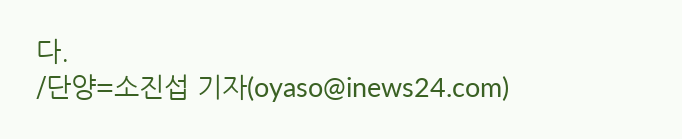다.
/단양=소진섭 기자(oyaso@inews24.com)